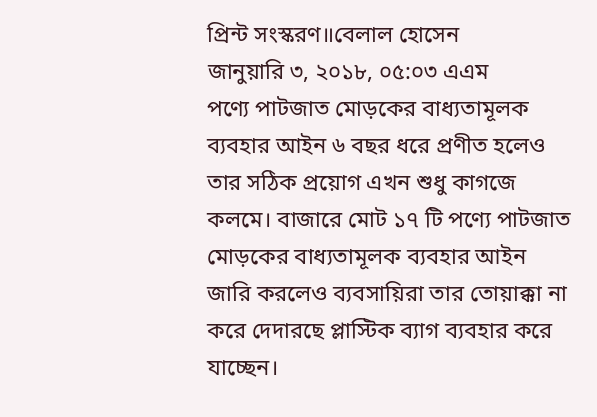প্রিন্ট সংস্করণ॥বেলাল হোসেন
জানুয়ারি ৩, ২০১৮, ০৫:০৩ এএম
পণ্যে পাটজাত মোড়কের বাধ্যতামূলক ব্যবহার আইন ৬ বছর ধরে প্রণীত হলেও তার সঠিক প্রয়োগ এখন শুধু কাগজে কলমে। বাজারে মোট ১৭ টি পণ্যে পাটজাত মোড়কের বাধ্যতামূলক ব্যবহার আইন জারি করলেও ব্যবসায়িরা তার তোয়াক্কা না করে দেদারছে প্লাস্টিক ব্যাগ ব্যবহার করে যাচ্ছেন।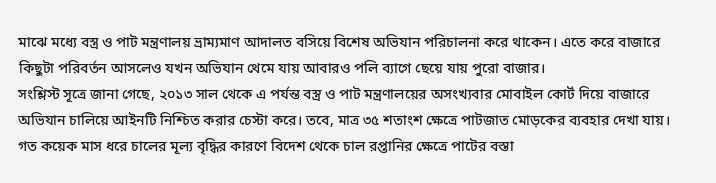মাঝে মধ্যে বস্ত্র ও পাট মন্ত্রণালয় ভ্রাম্যমাণ আদালত বসিয়ে বিশেষ অভিযান পরিচালনা করে থাকেন। এতে করে বাজারে কিছুটা পরিবর্তন আসলেও যখন অভিযান থেমে যায় আবারও পলি ব্যাগে ছেয়ে যায় পুরো বাজার।
সংশ্লিস্ট সূত্রে জানা গেছে, ২০১৩ সাল থেকে এ পর্যন্ত বস্ত্র ও পাট মন্ত্রণালয়ের অসংখ্যবার মোবাইল কোর্ট দিয়ে বাজারে অভিযান চালিয়ে আইনটি নিশ্চিত করার চেস্টা করে। তবে, মাত্র ৩৫ শতাংশ ক্ষেত্রে পাটজাত মোড়কের ব্যবহার দেখা যায়। গত কয়েক মাস ধরে চালের মূল্য বৃদ্ধির কারণে বিদেশ থেকে চাল রপ্তানির ক্ষেত্রে পাটের বস্তা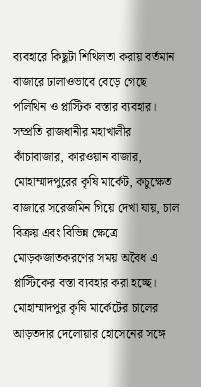ব্যবহারে কিছুটা শিথিলতা করায় বর্তমান বাজারে ঢালাওভাবে বেড়ে গেছে পলিথিন ও প্লাস্টিক বস্তার ব্যবহার।
সম্প্রতি রাজধানীর মহাখালীর কাঁচাবাজার, কারওয়ান বাজার, মোহাম্মাদপুরের কৃষি মার্কেট, কচুক্ষেত বাজারে সরেজমিন গিয়ে দেখা যায়, চাল বিক্রয় এবং বিভিন্ন ক্ষেত্রে মোড়কজাতকরণের সময় অবৈধ এ প্লাস্টিকের বস্তা ব্যবহার করা হচ্ছে। মোহাম্মাদপুর কৃষি মার্কেটের চালের আড়তদার দেলোয়ার হোসেনের সঙ্গে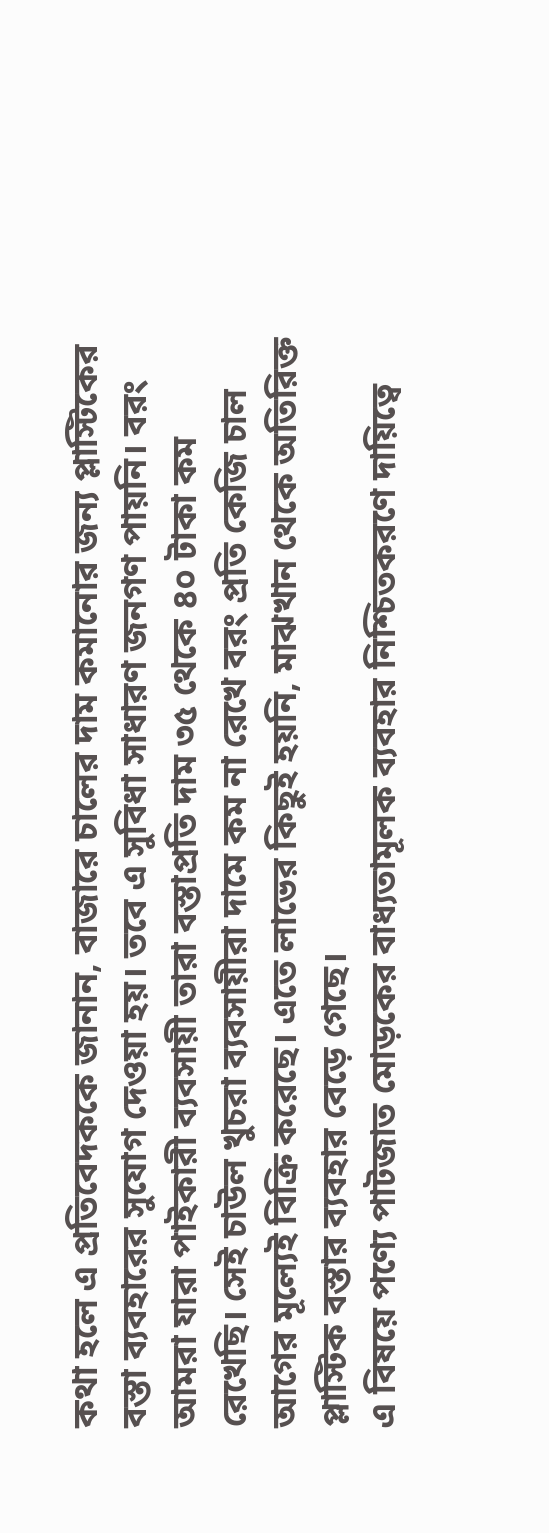কথা হলে এ প্রতিবেদককে জানান, বাজারে চালের দাম কমানোর জন্য প্লাস্টিকের বস্তা ব্যবহারের সুযোগ দেওয়া হয়। তবে এ সুবিধা সাধারণ জনগণ পায়নি। বরং আমরা যারা পাইকারী ব্যবসায়ী তারা বস্তাপ্রতি দাম ৩৫ থেকে ৪০ টাকা কম রেখেছি। সেই চাউল খুচরা ব্যবসায়ীরা দামে কম না রেখে বরং প্রতি কেজি চাল আগের মূল্যেই বিক্রি করেছে। এতে লাভের কিছুই হয়নি, মাঝখান থেকে অতিরিক্ত প্লাস্টিক বস্তার ব্যবহার বেড়ে গেছে।
এ বিষয়ে পণ্যে পাটজাত মোড়কের বাধ্যতামূলক ব্যবহার নিশ্চিতকরণে দায়িত্বে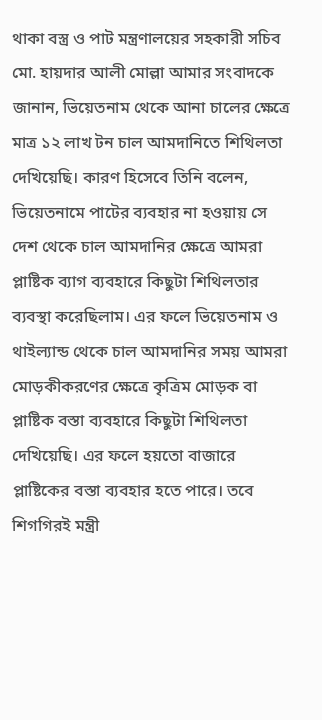থাকা বস্ত্র ও পাট মন্ত্রণালয়ের সহকারী সচিব মো. হায়দার আলী মোল্লা আমার সংবাদকে জানান, ভিয়েতনাম থেকে আনা চালের ক্ষেত্রে মাত্র ১২ লাখ টন চাল আমদানিতে শিথিলতা দেখিয়েছি। কারণ হিসেবে তিনি বলেন, ভিয়েতনামে পাটের ব্যবহার না হওয়ায় সে দেশ থেকে চাল আমদানির ক্ষেত্রে আমরা প্লাষ্টিক ব্যাগ ব্যবহারে কিছুটা শিথিলতার ব্যবস্থা করেছিলাম। এর ফলে ভিয়েতনাম ও থাইল্যান্ড থেকে চাল আমদানির সময় আমরা মোড়কীকরণের ক্ষেত্রে কৃত্রিম মোড়ক বা প্লাষ্টিক বস্তা ব্যবহারে কিছুটা শিথিলতা দেখিয়েছি। এর ফলে হয়তো বাজারে প্লাষ্টিকের বস্তা ব্যবহার হতে পারে। তবে শিগগিরই মন্ত্রী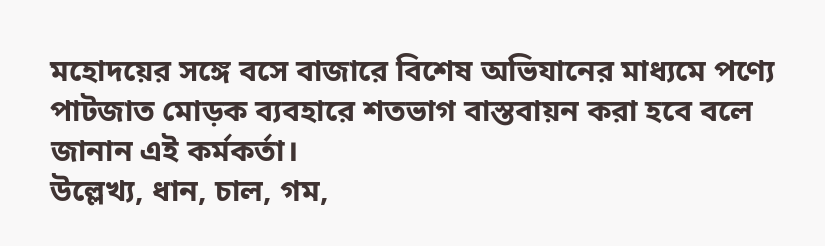মহোদয়ের সঙ্গে বসে বাজারে বিশেষ অভিযানের মাধ্যমে পণ্যে পাটজাত মোড়ক ব্যবহারে শতভাগ বাস্তবায়ন করা হবে বলে জানান এই কর্মকর্তা।
উল্লেখ্য, ধান, চাল, গম,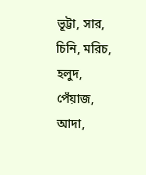ভূট্টা, সার, চিনি, মরিচ, হলুদ, পেঁয়াজ, আদা,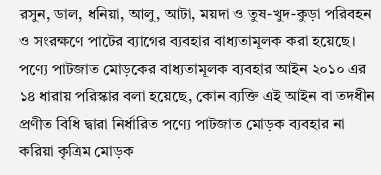রসুন, ডাল, ধনিয়া, আলু, আটা, ময়দা ও তুষ-খুদ-কুড়া পরিবহন ও সংরক্ষণে পাটের ব্যাগের ব্যবহার বাধ্যতামূলক করা হয়েছে। পণ্যে পাটজাত মোড়কের বাধ্যতামূলক ব্যবহার আইন ২০১০ এর ১৪ ধারায় পরিস্কার বলা হয়েছে, কোন ব্যক্তি এই আইন বা তদধীন প্রণীত বিধি দ্বারা নির্ধারিত পণ্যে পাটজাত মোড়ক ব্যবহার না করিয়া কৃত্রিম মোড়ক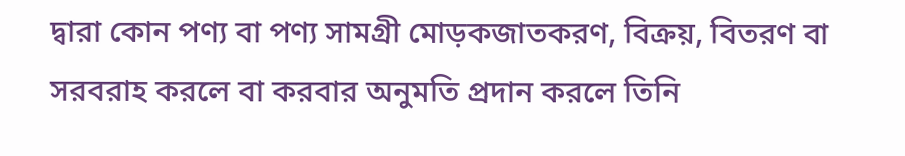দ্বারা কোন পণ্য বা পণ্য সামগ্রী মোড়কজাতকরণ, বিক্রয়, বিতরণ বা সরবরাহ করলে বা করবার অনুমতি প্রদান করলে তিনি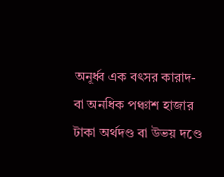অনূর্ধ্ব এক বৎসর কারাদ- বা অনধিক পঞ্চাশ হাজার টাকা অর্থদণ্ড বা উভয় দণ্ডে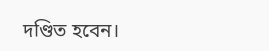দণ্ডিত হবেন।